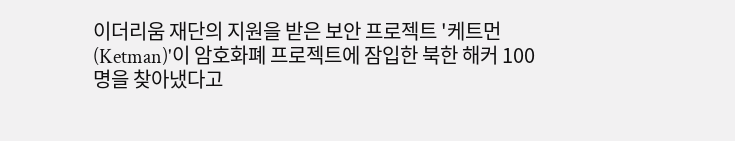이더리움 재단의 지원을 받은 보안 프로젝트 '케트먼(Ketman)'이 암호화폐 프로젝트에 잠입한 북한 해커 100명을 찾아냈다고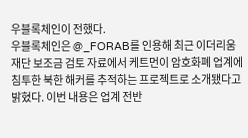우블록체인이 전했다.
우블록체인은 @_FORAB를 인용해 최근 이더리움 재단 보조금 검토 자료에서 케트먼이 암호화폐 업계에 침투한 북한 해커를 추적하는 프로젝트로 소개됐다고 밝혔다. 이번 내용은 업계 전반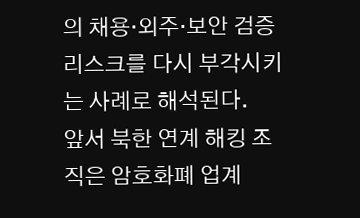의 채용·외주·보안 검증 리스크를 다시 부각시키는 사례로 해석된다.
앞서 북한 연계 해킹 조직은 암호화폐 업계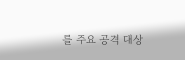를 주요 공격 대상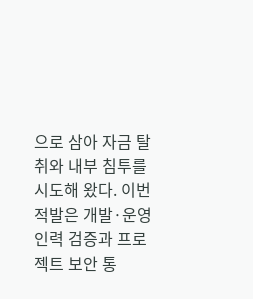으로 삼아 자금 탈취와 내부 침투를 시도해 왔다. 이번 적발은 개발·운영 인력 검증과 프로젝트 보안 통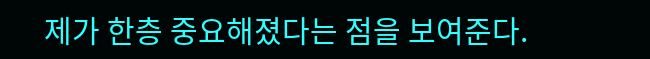제가 한층 중요해졌다는 점을 보여준다.